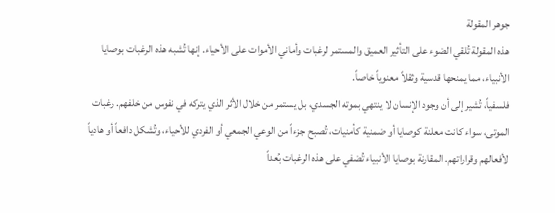جوهر المقولة
هذه المقولة تُلقي الضوء على التأثير العميق والمستمر لرغبات وأماني الأموات على الأحياء. إنها تُشبه هذه الرغبات بوصايا الأنبياء، مما يمنحها قدسية وثقلاً معنوياً خاصاً.
فلسفياً، تُشير إلى أن وجود الإنسان لا ينتهي بموته الجسدي، بل يستمر من خلال الأثر الذي يتركه في نفوس من خلفهم. رغبات الموتى، سواء كانت معلنة كوصايا أو ضمنية كأمنيات، تُصبح جزءاً من الوعي الجمعي أو الفردي للأحياء، وتُشكل دافعاً أو هادياً لأفعالهم وقراراتهم. المقارنة بوصايا الأنبياء تُضفي على هذه الرغبات بُعداً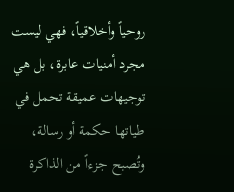روحياً وأخلاقياً، فهي ليست مجرد أمنيات عابرة، بل هي توجيهات عميقة تحمل في طياتها حكمة أو رسالة، وتُصبح جزءاً من الذاكرة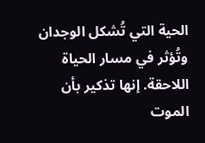الحية التي تُشكل الوجدان وتُؤثر في مسار الحياة اللاحقة. إنها تذكير بأن الموت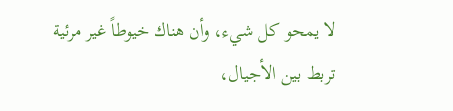لا يمحو كل شيء، وأن هناك خيوطاً غير مرئية تربط بين الأجيال،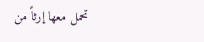تحمل معها إرثاً من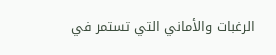الرغبات والأماني التي تستمر في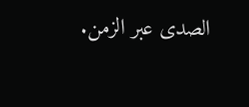الصدى عبر الزمن.